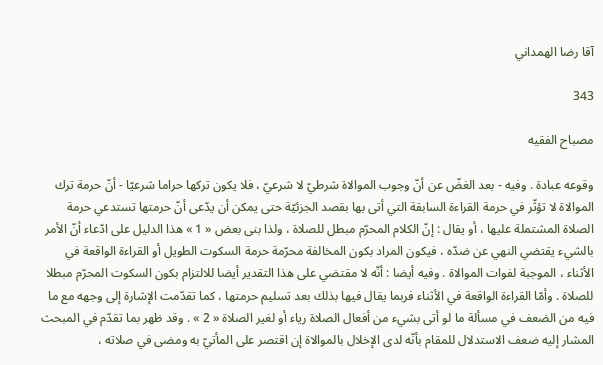آقا رضا الهمداني

343

مصباح الفقيه

وقوعه عبادة . وفيه - بعد الغضّ عن أنّ وجوب الموالاة شرطيّ لا شرعيّ ، فلا يكون تركها حراما شرعيّا - أنّ حرمة ترك الموالاة لا تؤثّر في حرمة القراءة السابقة التي أتى بها بقصد الجزئيّة حتى يمكن أن يدّعى أنّ حرمتها تستدعي حرمة الصلاة المشتملة عليها ، أو يقال : إنّ الكلام المحرّم مبطل للصلاة ، ولذا بنى بعض « 1 » هذا الدليل على ادّعاء أنّ الأمر بالشيء يقتضي النهي عن ضدّه ، فيكون المراد بكون المخالفة محرّمة حرمة السكوت الطويل أو القراءة الواقعة في الأثناء ، الموجبة لفوات الموالاة . وفيه أيضا : أنّه لا مقتضي على هذا التقدير أيضا للالتزام بكون السكوت المحرّم مبطلا للصلاة . وأمّا القراءة الواقعة في الأثناء فربما يقال فيها بذلك بعد تسليم حرمتها ، كما تقدّمت الإشارة إلى وجهه مع ما فيه من الضعف في مسألة ما لو أتى بشيء من أفعال الصلاة رياء أو لغير الصلاة « 2 » . وقد ظهر بما تقدّم في المبحث المشار إليه ضعف الاستدلال للمقام بأنّه لدى الإخلال بالموالاة إن اقتصر على المأتيّ به ومضى في صلاته ،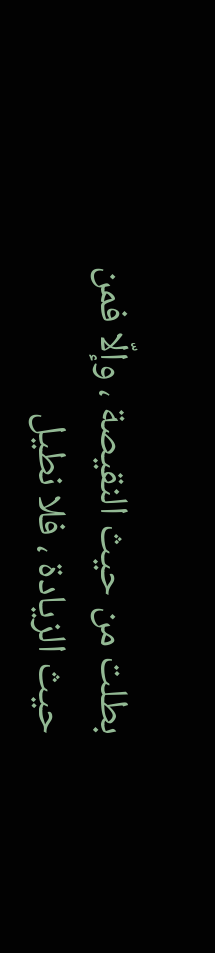بطلت من حيث النقيصة ، وإلّا فمن حيث الزيادة ، فلا نطيل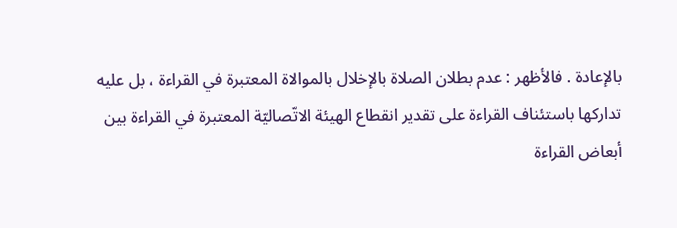بالإعادة . فالأظهر : عدم بطلان الصلاة بالإخلال بالموالاة المعتبرة في القراءة ، بل عليه تداركها باستئناف القراءة على تقدير انقطاع الهيئة الاتّصاليّة المعتبرة في القراءة بين أبعاض القراءة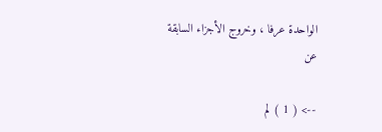الواحدة عرفا ، وخروج الأجزاء السابقة عن

--> ( 1 ) لم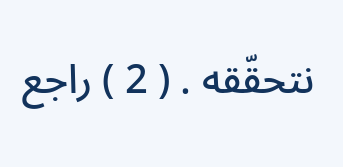نتحقّقه . ( 2 ) راجع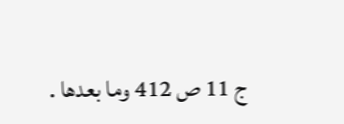ج 11 ص 412 وما بعدها .